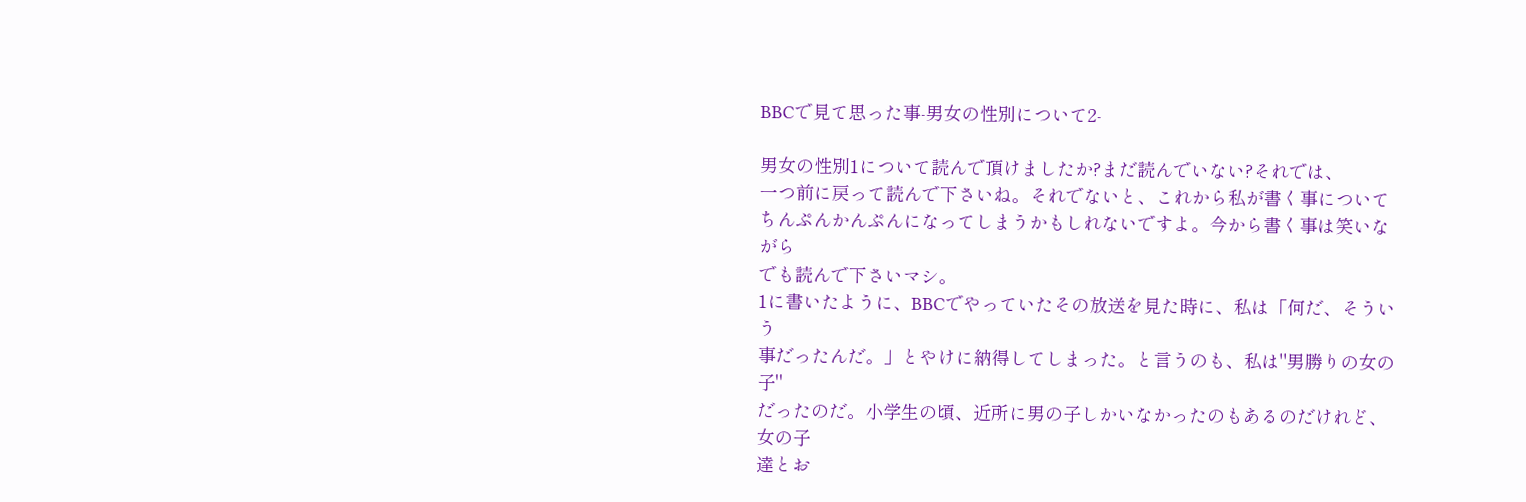BBCで見て思った事-男女の性別について2-

男女の性別1について読んで頂けましたか?まだ読んでいない?それでは、
一つ前に戻って読んで下さいね。それでないと、これから私が書く事について
ちんぷんかんぷんになってしまうかもしれないですよ。今から書く事は笑いながら
でも読んで下さいマシ。
1に書いたように、BBCでやっていたその放送を見た時に、私は「何だ、そういう
事だったんだ。」とやけに納得してしまった。と言うのも、私は"男勝りの女の子"
だったのだ。小学生の頃、近所に男の子しかいなかったのもあるのだけれど、女の子
達とお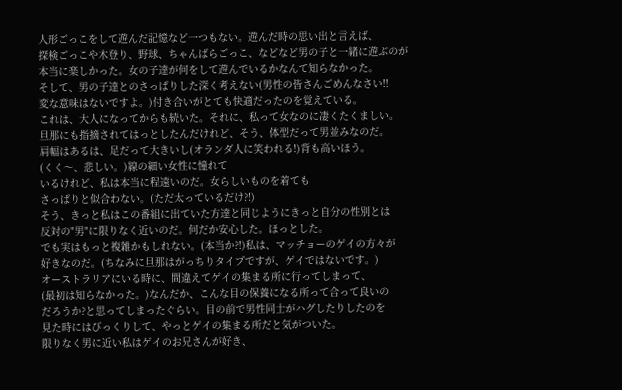人形ごっこをして遊んだ記憶など一つもない。遊んだ時の思い出と言えば、
探検ごっこや木登り、野球、ちゃんばらごっこ、などなど男の子と一緒に遊ぶのが
本当に楽しかった。女の子達が何をして遊んでいるかなんて知らなかった。
そして、男の子達とのさっぱりした深く考えない(男性の皆さんごめんなさい!!
変な意味はないですよ。)付き合いがとても快適だったのを覚えている。
これは、大人になってからも続いた。それに、私って女なのに凄くたくましい。
旦那にも指摘されてはっとしたんだけれど、そう、体型だって男並みなのだ。
肩幅はあるは、足だって大きいし(オランダ人に笑われる!)背も高いほう。
(くく〜、悲しい。)線の細い女性に憧れて
いるけれど、私は本当に程遠いのだ。女らしいものを着ても
さっぱりと似合わない。(ただ太っているだけ?!)
そう、きっと私はこの番組に出ていた方達と同じようにきっと自分の性別とは
反対の"男"に限りなく近いのだ。何だか安心した。ほっとした。
でも実はもっと複雑かもしれない。(本当か?!)私は、マッチョーのゲイの方々が
好きなのだ。(ちなみに旦那はがっちりタイプですが、ゲイではないです。)
オーストラリアにいる時に、間違えてゲイの集まる所に行ってしまって、
(最初は知らなかった。)なんだか、こんな目の保養になる所って合って良いの
だろうか?と思ってしまったぐらい。目の前で男性同士がハグしたりしたのを
見た時にはびっくりして、やっとゲイの集まる所だと気がついた。
限りなく男に近い私はゲイのお兄さんが好き、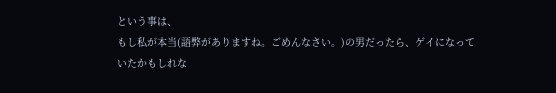という事は、
もし私が本当(語弊がありますね。ごめんなさい。)の男だったら、ゲイになって
いたかもしれな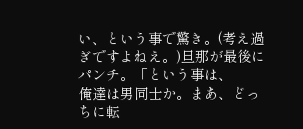い、という事で驚き。(考え過ぎですよねえ。)旦那が最後にパンチ。「という事は、
俺達は男同士か。まあ、どっちに転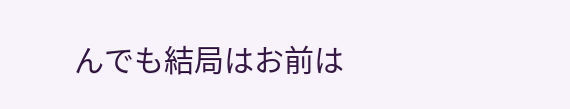んでも結局はお前は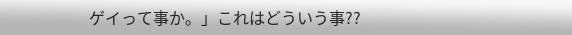ゲイって事か。」これはどういう事??